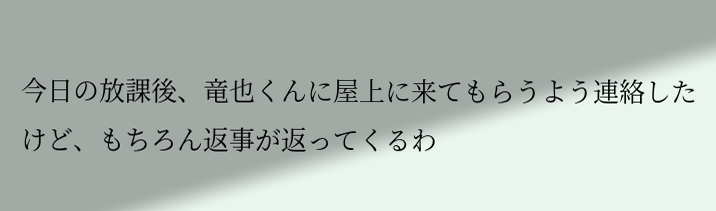今日の放課後、竜也くんに屋上に来てもらうよう連絡したけど、もちろん返事が返ってくるわ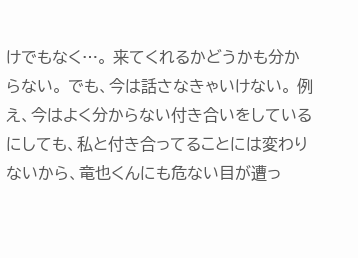けでもなく…。 来てくれるかどうかも分からない。 でも、今は話さなきゃいけない。 例え、今はよく分からない付き合いをしているにしても、私と付き合ってることには変わりないから、竜也くんにも危ない目が遭っ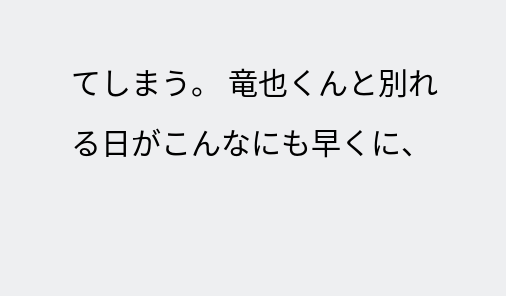てしまう。 竜也くんと別れる日がこんなにも早くに、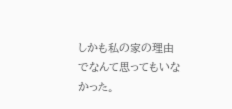しかも私の家の理由でなんて思ってもいなかった。